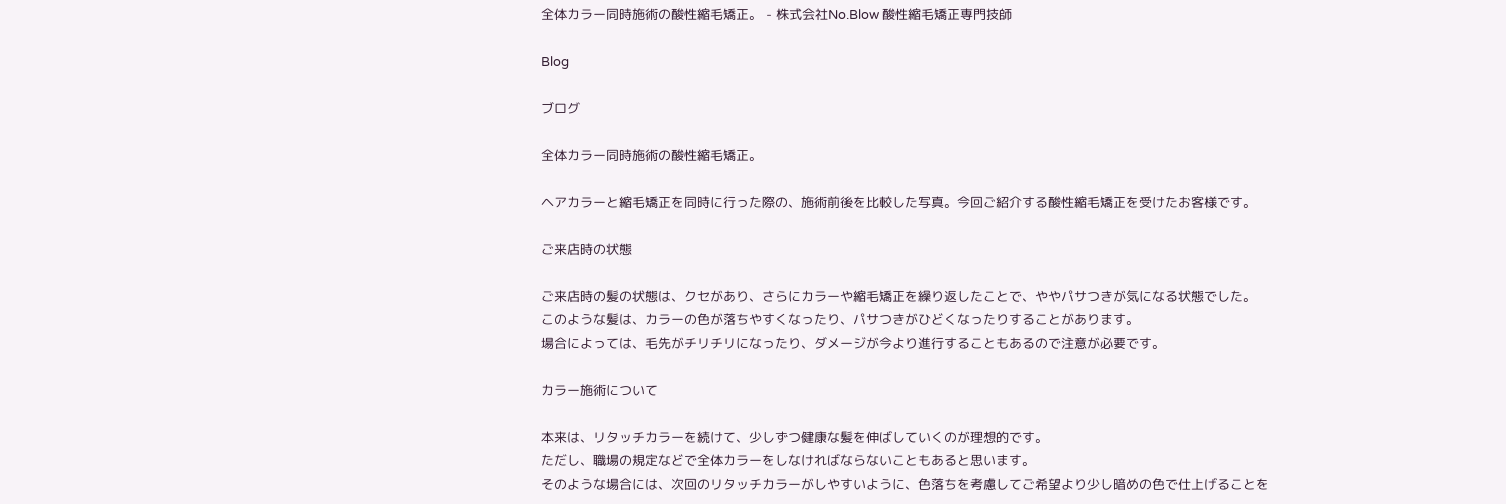全体カラー同時施術の酸性縮毛矯正。 - 株式会社No.Blow 酸性縮毛矯正専門技師

Blog

ブログ

全体カラー同時施術の酸性縮毛矯正。

ヘアカラーと縮毛矯正を同時に行った際の、施術前後を比較した写真。今回ご紹介する酸性縮毛矯正を受けたお客様です。

ご来店時の状態

ご来店時の髪の状態は、クセがあり、さらにカラーや縮毛矯正を繰り返したことで、ややパサつきが気になる状態でした。
このような髪は、カラーの色が落ちやすくなったり、パサつきがひどくなったりすることがあります。
場合によっては、毛先がチリチリになったり、ダメージが今より進行することもあるので注意が必要です。

カラー施術について

本来は、リタッチカラーを続けて、少しずつ健康な髪を伸ばしていくのが理想的です。
ただし、職場の規定などで全体カラーをしなければならないこともあると思います。
そのような場合には、次回のリタッチカラーがしやすいように、色落ちを考慮してご希望より少し暗めの色で仕上げることを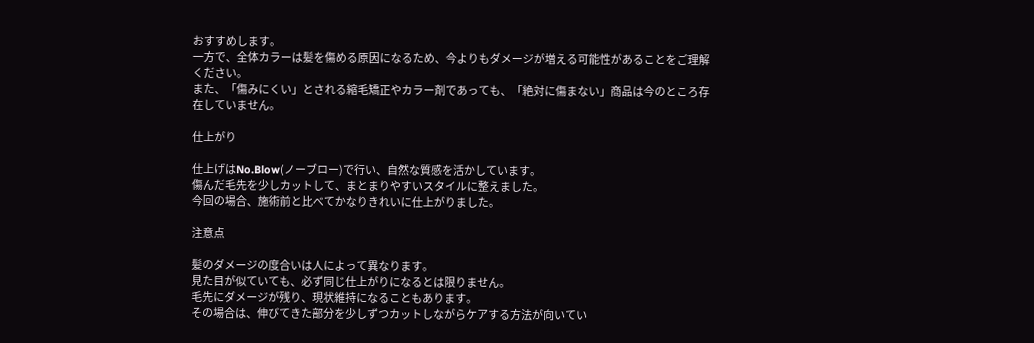おすすめします。
一方で、全体カラーは髪を傷める原因になるため、今よりもダメージが増える可能性があることをご理解ください。
また、「傷みにくい」とされる縮毛矯正やカラー剤であっても、「絶対に傷まない」商品は今のところ存在していません。

仕上がり

仕上げはNo.Blow(ノーブロー)で行い、自然な質感を活かしています。
傷んだ毛先を少しカットして、まとまりやすいスタイルに整えました。
今回の場合、施術前と比べてかなりきれいに仕上がりました。

注意点

髪のダメージの度合いは人によって異なります。
見た目が似ていても、必ず同じ仕上がりになるとは限りません。
毛先にダメージが残り、現状維持になることもあります。
その場合は、伸びてきた部分を少しずつカットしながらケアする方法が向いてい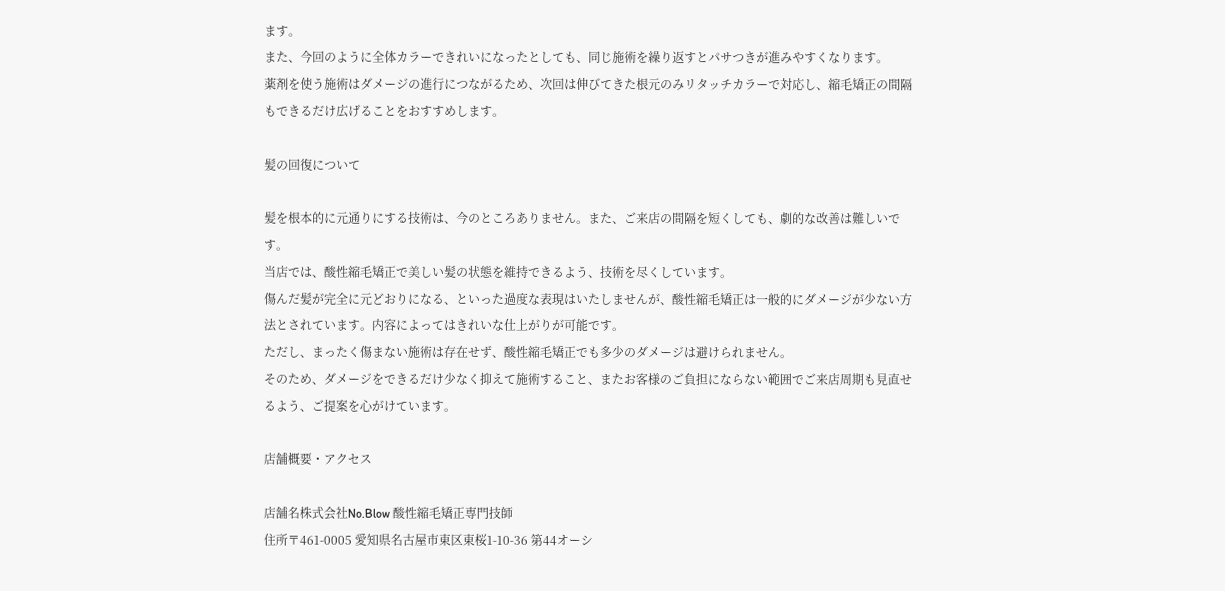ます。
また、今回のように全体カラーできれいになったとしても、同じ施術を繰り返すとパサつきが進みやすくなります。
薬剤を使う施術はダメージの進行につながるため、次回は伸びてきた根元のみリタッチカラーで対応し、縮毛矯正の間隔もできるだけ広げることをおすすめします。

髪の回復について

髪を根本的に元通りにする技術は、今のところありません。また、ご来店の間隔を短くしても、劇的な改善は難しいです。
当店では、酸性縮毛矯正で美しい髪の状態を維持できるよう、技術を尽くしています。
傷んだ髪が完全に元どおりになる、といった過度な表現はいたしませんが、酸性縮毛矯正は一般的にダメージが少ない方法とされています。内容によってはきれいな仕上がりが可能です。
ただし、まったく傷まない施術は存在せず、酸性縮毛矯正でも多少のダメージは避けられません。
そのため、ダメージをできるだけ少なく抑えて施術すること、またお客様のご負担にならない範囲でご来店周期も見直せるよう、ご提案を心がけています。

店舗概要・アクセス

店舗名株式会社No.Blow 酸性縮毛矯正専門技師
住所〒461-0005 愛知県名古屋市東区東桜1-10-36 第44オーシ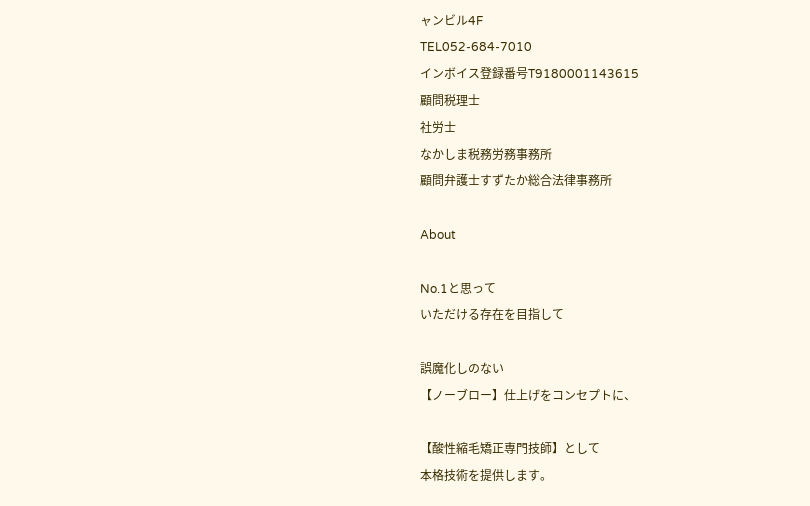ャンビル4F
TEL052-684-7010
インボイス登録番号T9180001143615
顧問税理士
社労士
なかしま税務労務事務所
顧問弁護士すずたか総合法律事務所

About

No.1と思って
いただける存在を目指して

誤魔化しのない
【ノーブロー】仕上げをコンセプトに、

【酸性縮毛矯正専門技師】として
本格技術を提供します。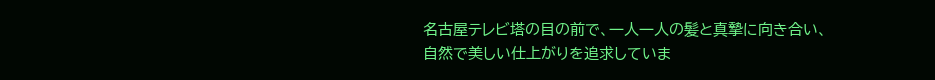名古屋テレビ塔の目の前で、一人一人の髪と真摯に向き合い、
自然で美しい仕上がりを追求していま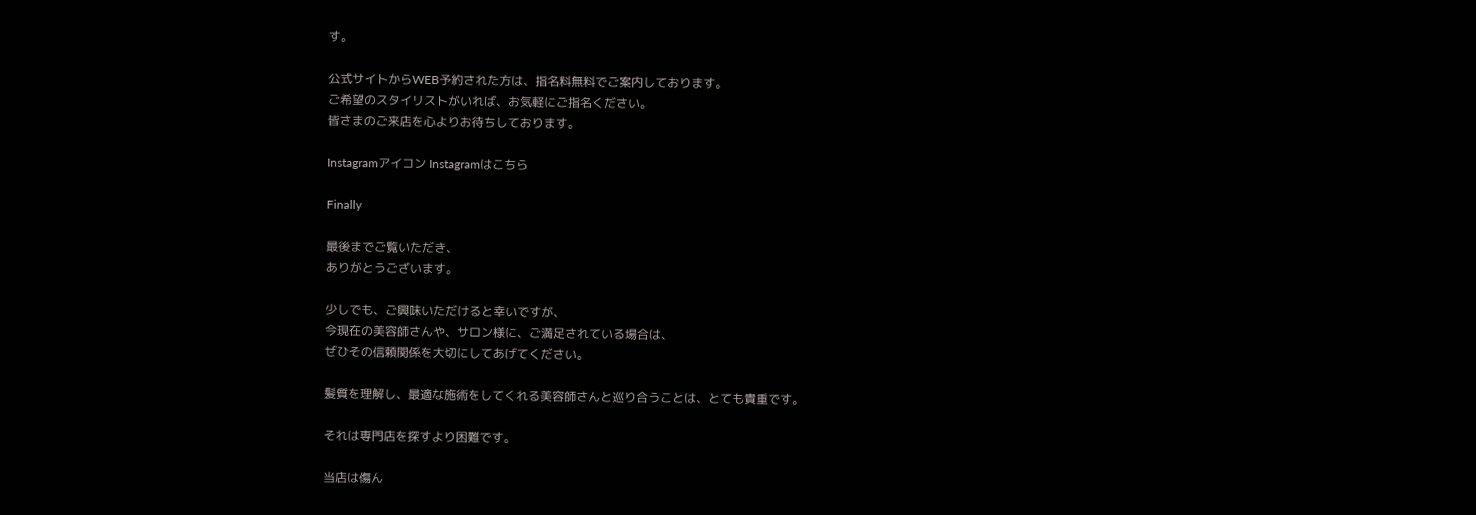す。

公式サイトからWEB予約された方は、指名料無料でご案内しております。
ご希望のスタイリストがいれば、お気軽にご指名ください。
皆さまのご来店を心よりお待ちしております。

Instagramアイコン Instagramはこちら

Finally

最後までご覧いただき、
ありがとうございます。

少しでも、ご興味いただけると幸いですが、
今現在の美容師さんや、サロン様に、ご満足されている場合は、
ぜひその信頼関係を大切にしてあげてください。

髪質を理解し、最適な施術をしてくれる美容師さんと巡り合うことは、とても貴重です。

それは専門店を探すより困難です。

当店は傷ん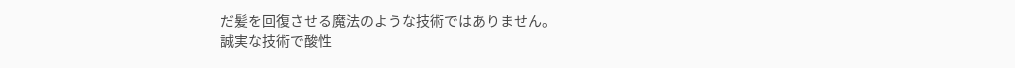だ髪を回復させる魔法のような技術ではありません。
誠実な技術で酸性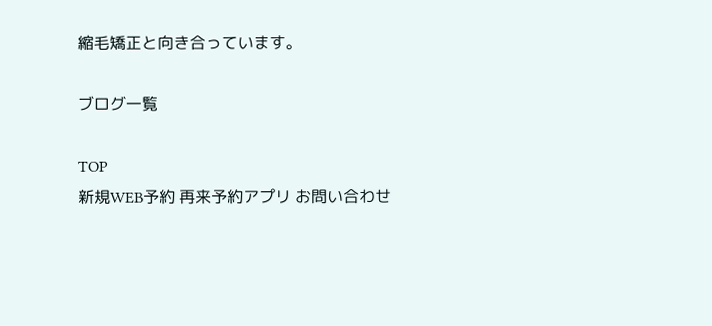縮毛矯正と向き合っています。

ブログ一覧

TOP
新規WEB予約 再来予約アプリ お問い合わせ